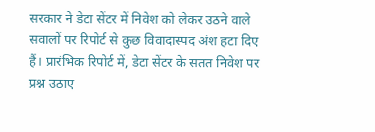सरकार ने डेटा सेंटर में निवेश को लेकर उठने वाले सवालों पर रिपोर्ट से कुछ विवादास्पद अंश हटा दिए हैं। प्रारंभिक रिपोर्ट में, डेटा सेंटर के सतत निवेश पर प्रश्न उठाए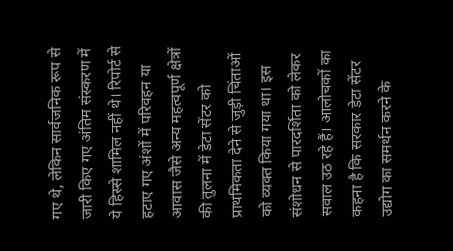गए थे, लेकिन सार्वजनिक रूप से जारी किए गए अंतिम संस्करण में ये हिस्से शामिल नहीं थे। रिपोर्ट से हटाए गए अंशों में परिवहन या आवास जैसे अन्य महत्वपूर्ण क्षेत्रों की तुलना में डेटा सेंटर को प्राथमिकता देने से जुड़ी चिंताओं को व्यक्त किया गया था। इस संशोधन से पारदर्शिता को लेकर सवाल उठ रहे हैं। आलोचकों का कहना है कि सरकार डेटा सेंटर उद्योग का समर्थन करने के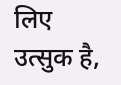लिए उत्सुक है,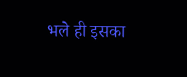भले ही इसका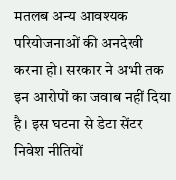मतलब अन्य आवश्यक परियोजनाओं की अनदेखी करना हो। सरकार ने अभी तक इन आरोपों का जवाब नहीं दिया है। इस घटना से डेटा सेंटर निवेश नीतियों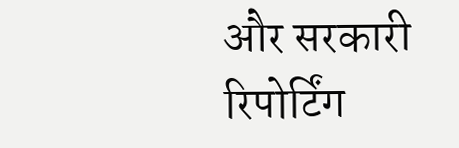और सरकारी रिपोर्टिंग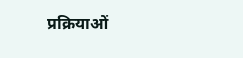प्रक्रियाओं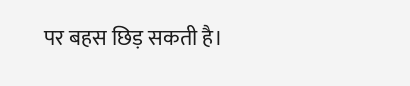पर बहस छिड़ सकती है।